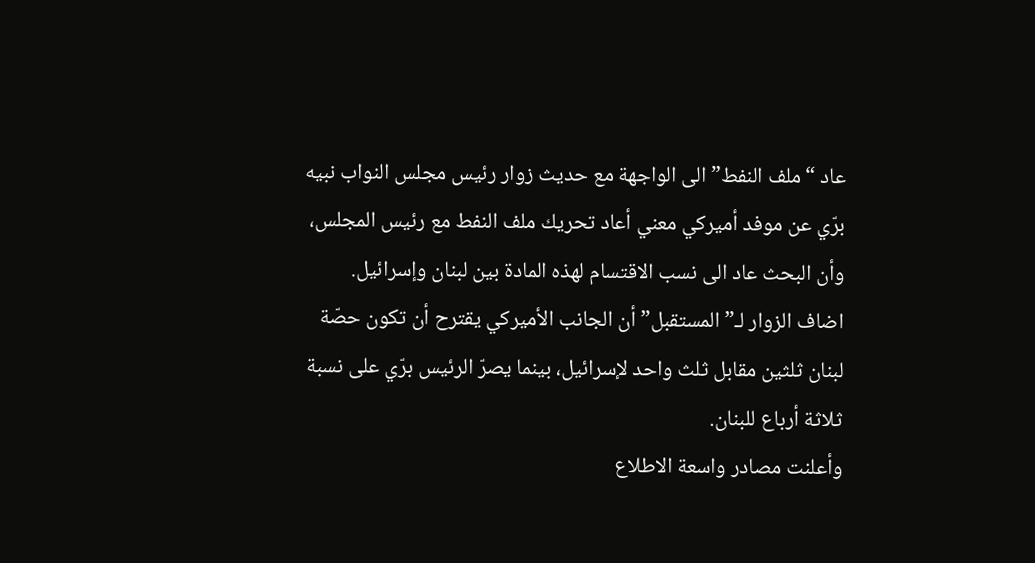عاد “ملف النفط” الى الواجهة مع حديث زوار رئيس مجلس النواب نبيه برّي عن موفد أميركي معني أعاد تحريك ملف النفط مع رئيس المجلس، وأن البحث عاد الى نسب الاقتسام لهذه المادة بين لبنان وإسرائيل.
اضاف الزوار لـ”المستقبل” أن الجانب الأميركي يقترح أن تكون حصّة لبنان ثلثين مقابل ثلث واحد لإسرائيل، بينما يصرّ الرئيس برّي على نسبة ثلاثة أرباع للبنان.
وأعلنت مصادر واسعة الاطلاع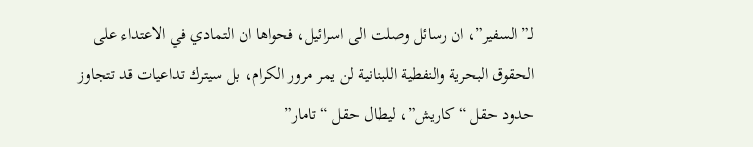لـ”السفير”، ان رسائل وصلت الى اسرائيل، فحواها ان التمادي في الاعتداء على الحقوق البحرية والنفطية اللبنانية لن يمر مرور الكرام، بل سيترك تداعيات قد تتجاوز حدود حقل “كاريش”، ليطال حقل “تامار”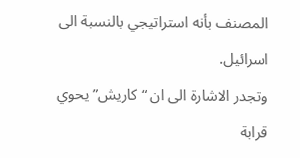المصنف بأنه استراتيجي بالنسبة الى اسرائيل.
وتجدر الاشارة الى ان “كاريش” يحوي قرابة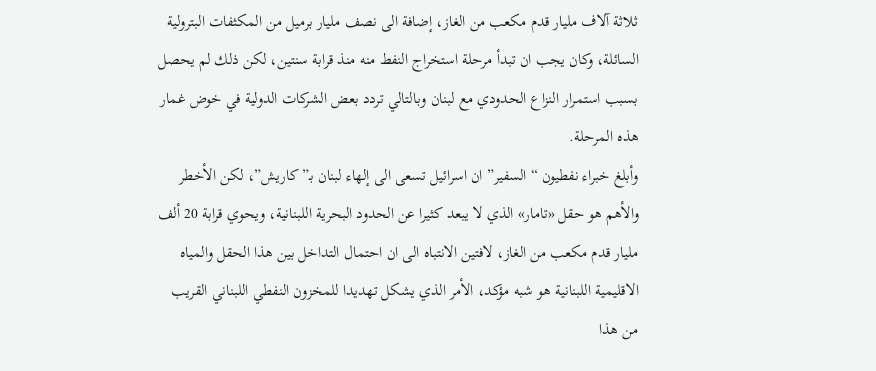ثلاثة آلاف مليار قدم مكعب من الغاز، إضافة الى نصف مليار برميل من المكثفات البترولية السائلة، وكان يجب ان تبدأ مرحلة استخراج النفط منه منذ قرابة سنتين، لكن ذلك لم يحصل بسبب استمرار النزاع الحدودي مع لبنان وبالتالي تردد بعض الشركات الدولية في خوض غمار هذه المرحلة.
وأبلغ خبراء نفطيون “السفير” ان اسرائيل تسعى الى إلهاء لبنان بـ”كاريش”، لكن الأخطر والأهم هو حقل «تامار» الذي لا يبعد كثيرا عن الحدود البحرية اللبنانية، ويحوي قرابة 20 ألف مليار قدم مكعب من الغاز، لافتين الانتباه الى ان احتمال التداخل بين هذا الحقل والمياه الاقليمية اللبنانية هو شبه مؤكد، الأمر الذي يشكل تهديدا للمخزون النفطي اللبناني القريب من هذا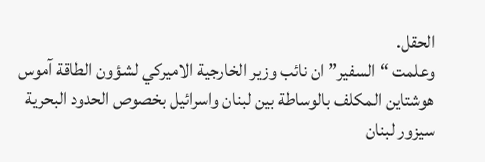الحقل.
وعلمت “السفير” ان نائب وزير الخارجية الاميركي لشؤون الطاقة آموس هوشتاين المكلف بالوساطة بين لبنان واسرائيل بخصوص الحدود البحرية سيزور لبنان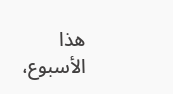هذا الأسبوع،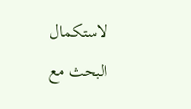لاستكمال البحث مع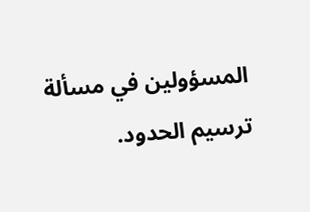المسؤولين في مسألة ترسيم الحدود.